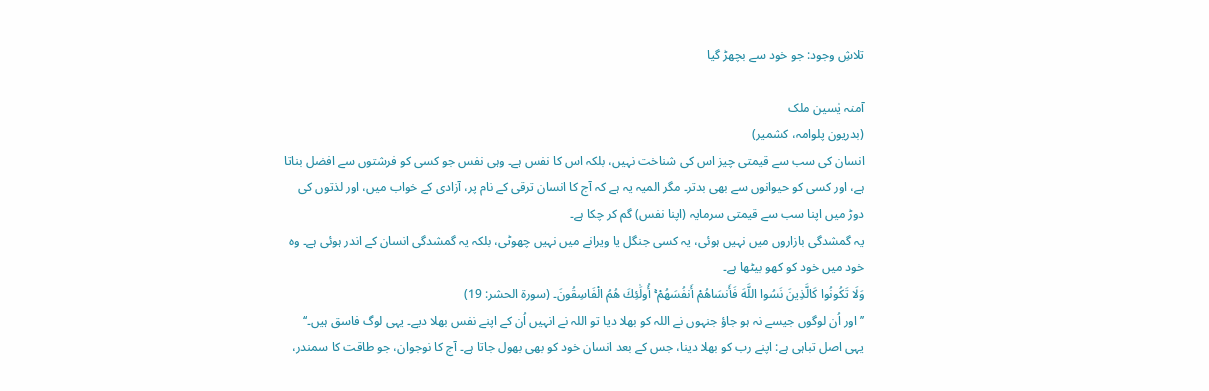تلاشِ وجود: جو خود سے بچھڑ گیا

آمنہ یٰسین ملک
(بدریون پلوامہ، کشمیر)
انسان کی سب سے قیمتی چیز اس کی شناخت نہیں، بلکہ اس کا نفس ہے۔ وہی نفس جو کسی کو فرشتوں سے افضل بناتا ہے، اور کسی کو حیوانوں سے بھی بدتر۔ مگر المیہ یہ ہے کہ آج کا انسان ترقی کے نام پر، آزادی کے خواب میں، اور لذتوں کی دوڑ میں اپنا سب سے قیمتی سرمایہ (اپنا نفس) گم کر چکا ہے۔
یہ گمشدگی بازاروں میں نہیں ہوئی، یہ کسی جنگل یا ویرانے میں نہیں چھوٹی، بلکہ یہ گمشدگی انسان کے اندر ہوئی ہے۔ وہ خود میں خود کو کھو بیٹھا ہے۔
وَلَا تَكُونُوا كَالَّذِينَ نَسُوا اللَّهَ فَأَنسَاهُمْ أَنفُسَهُمْ ۚ أُولَٰئِكَ هُمُ الْفَاسِقُونَ۔ (سورۃ الحشر: 19)
’’اور اُن لوگوں جیسے نہ ہو جاؤ جنہوں نے اللہ کو بھلا دیا تو اللہ نے انہیں اُن کے اپنے نفس بھلا دیے۔ یہی لوگ فاسق ہیں۔‘‘
یہی اصل تباہی ہے: اپنے رب کو بھلا دینا، جس کے بعد انسان خود کو بھی بھول جاتا ہے۔ آج کا نوجوان، جو طاقت کا سمندر،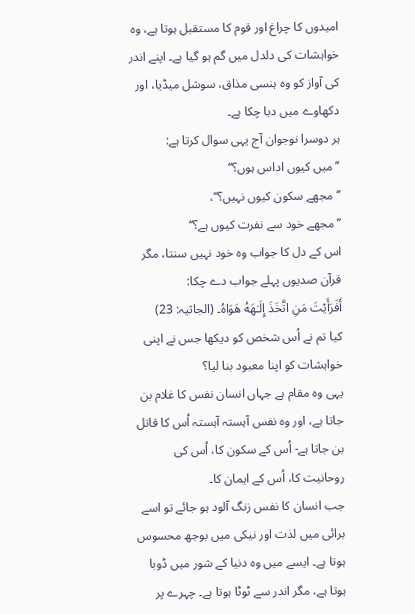امیدوں کا چراغ اور قوم کا مستقبل ہوتا ہے، وہ خواہشات کی دلدل میں گم ہو گیا ہے۔ اپنے اندر کی آواز کو وہ ہنسی مذاق، سوشل میڈیا، اور دکھاوے میں دبا چکا ہے۔
ہر دوسرا نوجوان آج یہی سوال کرتا ہے:
’’میں کیوں اداس ہوں؟‘‘
’’مجھے سکون کیوں نہیں؟‘‘،
’’مجھے خود سے نفرت کیوں ہے؟‘‘
اس کے دل کا جواب وہ خود نہیں سنتا، مگر قرآن صدیوں پہلے جواب دے چکا:
أَفَرَأَيْتَ مَنِ اتَّخَذَ إِلَـٰهَهُ هَوَاهُ۔ (الجاثیہ: 23)
کیا تم نے اُس شخص کو دیکھا جس نے اپنی خواہشات کو اپنا معبود بنا لیا؟
یہی وہ مقام ہے جہاں انسان نفس کا غلام بن جاتا ہے، اور وہ نفس آہستہ آہستہ اُس کا قاتل بن جاتا ہے- اُس کے سکون کا، اُس کی روحانیت کا، اُس کے ایمان کا۔
جب انسان کا نفس زنگ آلود ہو جائے تو اسے برائی میں لذت اور نیکی میں بوجھ محسوس ہوتا ہے۔ ایسے میں وہ دنیا کے شور میں ڈوبا ہوتا ہے، مگر اندر سے ٹوٹا ہوتا ہے۔ چہرے پر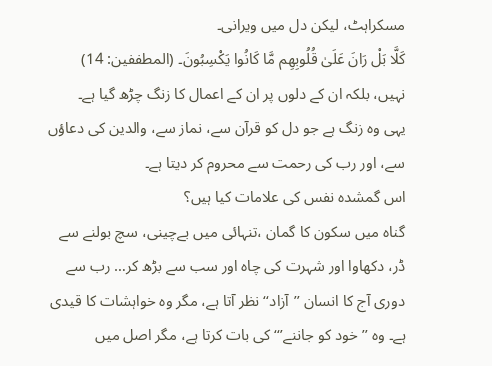مسکراہٹ، لیکن دل میں ویرانی۔
كَلَّا بَلْ رَانَ عَلَىٰ قُلُوبِهِم مَّا كَانُوا يَكْسِبُونَ۔ (المطففین: 14)
نہیں، بلکہ ان کے دلوں پر ان کے اعمال کا زنگ چڑھ گیا ہے۔
یہی وہ زنگ ہے جو دل کو قرآن سے، نماز سے، والدین کی دعاؤں سے، اور رب کی رحمت سے محروم کر دیتا ہے۔
اس گمشدہ نفس کی علامات کیا ہیں؟
گناہ میں سکون کا گمان ،تنہائی میں بےچینی، سچ بولنے سے ڈر، دکھاوا اور شہرت کی چاہ اور سب سے بڑھ کر… رب سے دوری آج کا انسان ’’آزاد‘‘ نظر آتا ہے، مگر وہ خواہشات کا قیدی ہے۔ وہ ’’خود کو جاننے’‘‘ کی بات کرتا ہے، مگر اصل میں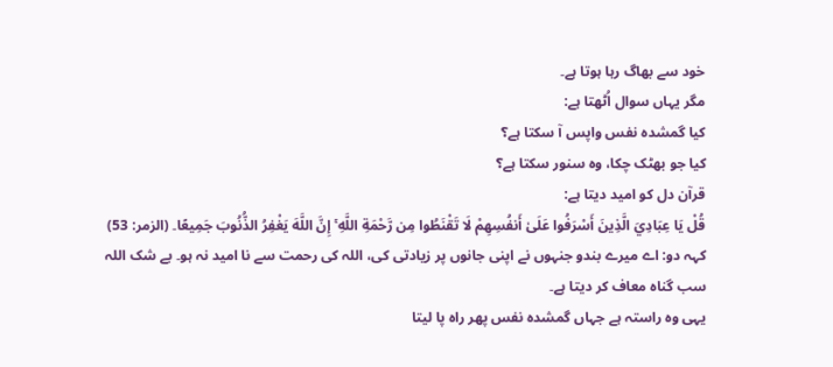خود سے بھاگ رہا ہوتا ہے۔
مگر یہاں سوال اُٹھتا ہے:
کیا گمشدہ نفس واپس آ سکتا ہے؟
کیا جو بھٹک چکا، وہ سنور سکتا ہے؟
قرآن دل کو امید دیتا ہے:
قُلْ يَا عِبَادِيَ الَّذِينَ أَسْرَفُوا عَلَىٰ أَنفُسِهِمْ لَا تَقْنَطُوا مِن رَّحْمَةِ اللَّهِ ۚ إِنَّ اللَّهَ يَغْفِرُ الذُّنُوبَ جَمِيعًا۔ (الزمر: 53)
کہہ دو: اے میرے بندو جنہوں نے اپنی جانوں پر زیادتی کی، اللہ کی رحمت سے نا امید نہ ہو۔ بے شک اللہ سب گناہ معاف کر دیتا ہے۔
یہی وہ راستہ ہے جہاں گمشدہ نفس پھر راہ پا لیتا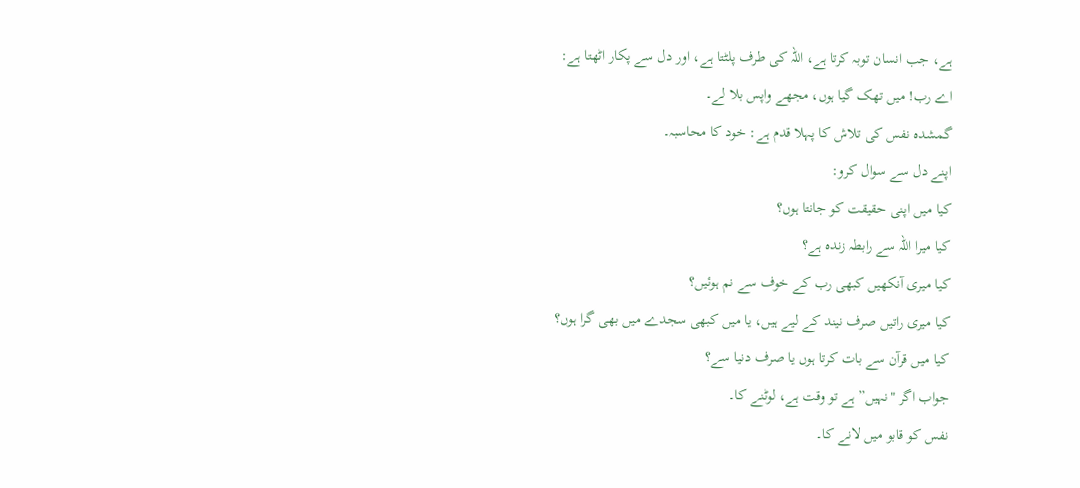ہے، جب انسان توبہ کرتا ہے، اللہ کی طرف پلٹتا ہے، اور دل سے پکار اٹھتا ہے:
اے رب! میں تھک گیا ہوں، مجھے واپس بلا لے۔
گمشدہ نفس کی تلاش کا پہلا قدم ہے: خود کا محاسبہ۔
اپنے دل سے سوال کرو:
کیا میں اپنی حقیقت کو جانتا ہوں؟
کیا میرا اللہ سے رابطہ زندہ ہے؟
کیا میری آنکھیں کبھی رب کے خوف سے نم ہوئیں؟
کیا میری راتیں صرف نیند کے لیے ہیں، یا میں کبھی سجدے میں بھی گرا ہوں؟
کیا میں قرآن سے بات کرتا ہوں یا صرف دنیا سے؟
جواب اگر "نہیں” ہے تو وقت ہے، لوٹنے کا۔
نفس کو قابو میں لانے کا۔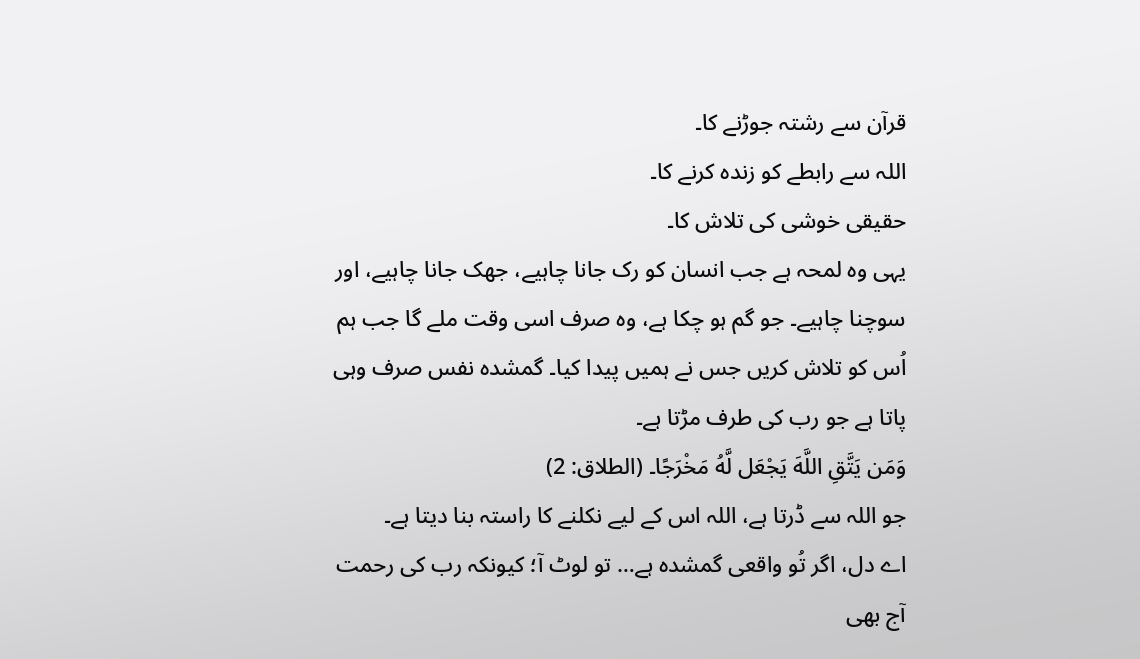قرآن سے رشتہ جوڑنے کا۔
اللہ سے رابطے کو زندہ کرنے کا۔
حقیقی خوشی کی تلاش کا۔
یہی وہ لمحہ ہے جب انسان کو رک جانا چاہیے، جھک جانا چاہیے، اور سوچنا چاہیے۔ جو گم ہو چکا ہے، وہ صرف اسی وقت ملے گا جب ہم اُس کو تلاش کریں جس نے ہمیں پیدا کیا۔ گمشدہ نفس صرف وہی پاتا ہے جو رب کی طرف مڑتا ہے۔
وَمَن يَتَّقِ اللَّهَ يَجْعَل لَّهُ مَخْرَجًا۔ (الطلاق: 2)
جو اللہ سے ڈرتا ہے، اللہ اس کے لیے نکلنے کا راستہ بنا دیتا ہے۔
اے دل، اگر تُو واقعی گمشدہ ہے… تو لوٹ آ؛ کیونکہ رب کی رحمت آج بھی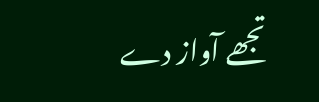تجھے آواز دے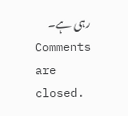رہی ہے۔
Comments are closed.